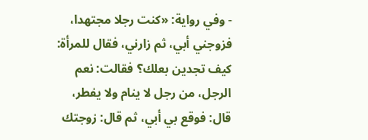- وفي رواية: «كنت رجلا مجتهدا، فزوجني أبي، ثم زارني، فقال للمرأة: كيف تجدين بعلك؟ فقالت: نعم الرجل، من رجل لا ينام ولا يفطر، قال: فوقع بي أبي، ثم قال: زوجتك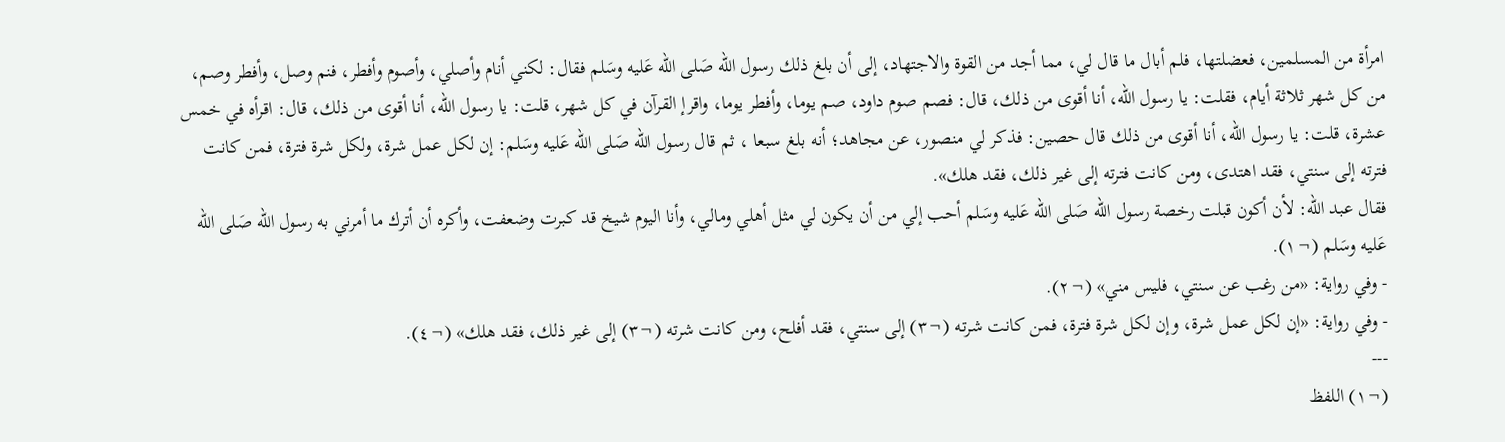امرأة من المسلمين، فعضلتها، فلم أبال ما قال لي، مما أجد من القوة والاجتهاد، إلى أن بلغ ذلك رسول الله صَلى الله عَليه وسَلم فقال: لكني أنام وأصلي، وأصوم وأفطر، فنم وصل، وأفطر وصم، من كل شهر ثلاثة أيام، فقلت: يا رسول الله، أنا أقوى من ذلك، قال: فصم صوم داود، صم يوما، وأفطر يوما، واقرإ القرآن في كل شهر، قلت: يا رسول الله، أنا أقوى من ذلك، قال: اقرأه في خمس عشرة، قلت: يا رسول الله، أنا أقوى من ذلك قال حصين: فذكر لي منصور، عن مجاهد؛ أنه بلغ سبعا ، ثم قال رسول الله صَلى الله عَليه وسَلم: إن لكل عمل شرة، ولكل شرة فترة، فمن كانت فترته إلى سنتي، فقد اهتدى، ومن كانت فترته إلى غير ذلك، فقد هلك».
فقال عبد الله: لأن أكون قبلت رخصة رسول الله صَلى الله عَليه وسَلم أحب إلي من أن يكون لي مثل أهلي ومالي، وأنا اليوم شيخ قد كبرت وضعفت، وأكره أن أترك ما أمرني به رسول الله صَلى الله عَليه وسَلم (¬١).
- وفي رواية: «من رغب عن سنتي، فليس مني» (¬٢).
- وفي رواية: «إن لكل عمل شرة، وإن لكل شرة فترة، فمن كانت شرته (¬٣) إلى سنتي، فقد أفلح، ومن كانت شرته (¬٣) إلى غير ذلك، فقد هلك» (¬٤).
---
(¬١) اللفظ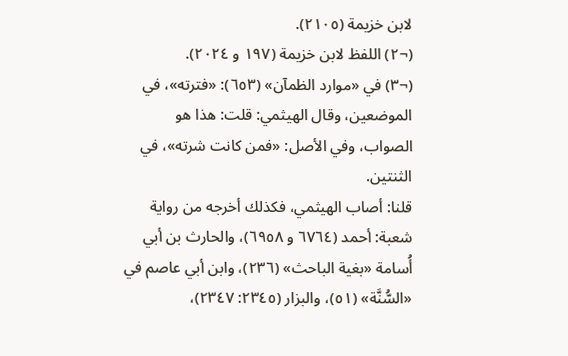لابن خزيمة (٢١٠٥).
(¬٢) اللفظ لابن خزيمة (١٩٧ و ٢٠٢٤).
(¬٣) في «موارد الظمآن» (٦٥٣): «فترته»، في الموضعين، وقال الهيثمي: قلت: هذا هو الصواب، وفي الأصل: «فمن كانت شرته»، في الثنتين.
قلنا: أصاب الهيثمي، فكذلك أخرجه من رواية شعبة: أحمد (٦٧٦٤ و ٦٩٥٨)، والحارث بن أبي أُسامة «بغية الباحث» (٢٣٦)، وابن أبي عاصم في «السُّنَّة» (٥١)، والبزار (٢٣٤٥: ٢٣٤٧)،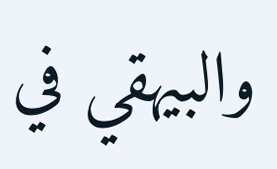والبيهقي في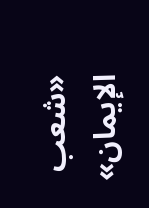«شعب الإيمان»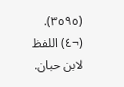(٣٥٩٥).
(¬٤) اللفظ لابن حبان.